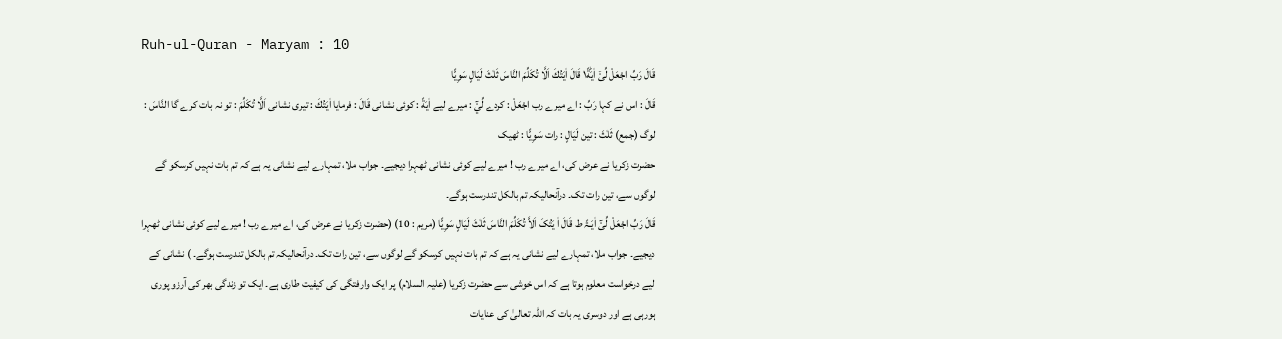Ruh-ul-Quran - Maryam : 10
قَالَ رَبِّ اجْعَلْ لِّیْۤ اٰیَةً١ؕ قَالَ اٰیَتُكَ اَلَّا تُكَلِّمَ النَّاسَ ثَلٰثَ لَیَالٍ سَوِیًّا
قَالَ : اس نے کہا رَبِّ : اے میرے رب اجْعَلْ : کردے لِّيْٓ : میرے لیے اٰيَةً : کوئی نشانی قَالَ : فرمایا اٰيَتُكَ : تیری نشانی اَلَّا تُكَلِّمَ : تو نہ بات کرے گا النَّاسَ : لوگ (جمع) ثَلٰثَ : تین لَيَالٍ : رات سَوِيًّا : ٹھیک
حضرت زکریا نے عرض کی، اے میرے رب ! میرے لیے کوئی نشانی ٹھہرا دیجیے۔ جواب ملا، تمہارے لیے نشانی یہ ہے کہ تم بات نہیں کرسکو گے لوگوں سے، تین رات تک۔ درآنحالیکہ تم بالکل تندرست ہوگے۔
قَالَ رَبِّ اجْعَلْ لِّیْٓ اٰیَـۃً ط قَالَ اٰ یَتُکَ اَلاَّ تُکَلِّمَ النَّاسَ ثَلٰثَ لَیَالٍ سَوِیًّا (مریم : 10) (حضرت زکریا نے عرض کی، اے میرے رب ! میرے لیے کوئی نشانی ٹھہرا دیجیے۔ جواب ملا، تمہارے لیے نشانی یہ ہے کہ تم بات نہیں کرسکو گے لوگوں سے، تین رات تک۔ درآنحالیکہ تم بالکل تندرست ہوگے۔ ) نشانی کے لیے درخواست معلوم ہوتا ہے کہ اس خوشی سے حضرت زکریا (علیہ السلام) پر ایک وارفتگی کی کیفیت طاری ہے۔ ایک تو زندگی بھر کی آرزو پوری ہورہی ہے اور دوسری یہ بات کہ اللہ تعالیٰ کی عنایات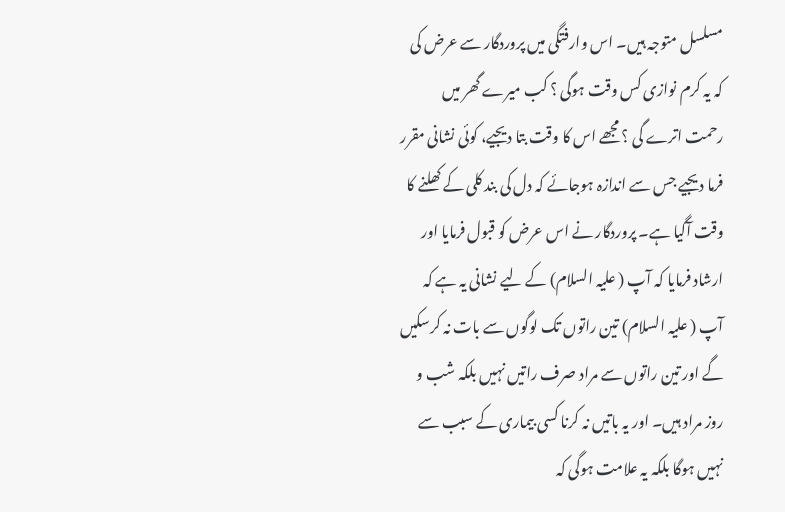مسلسل متوجہ ہیں۔ اس وارفتگی میں پروردگار سے عرض کی کہ یہ کرم نوازی کس وقت ہوگی ؟ کب میرے گھر میں رحمت اترے گی ؟ مجھے اس کا وقت بتا دیجیے، کوئی نشانی مقرر فرما دیجیے جس سے اندازہ ہوجائے کہ دل کی بند کلی کے کھلنے کا وقت آگیا ہے۔ پروردگار نے اس عرض کو قبول فرمایا اور ارشاد فرمایا کہ آپ ( علیہ السلام) کے لیے نشانی یہ ہے کہ آپ ( علیہ السلام) تین راتوں تک لوگوں سے بات نہ کرسکیں گے اور تین راتوں سے مراد صرف راتیں نہیں بلکہ شب و روز مراد ہیں۔ اور یہ باتیں نہ کرنا کسی بیماری کے سبب سے نہیں ہوگا بلکہ یہ علامت ہوگی کہ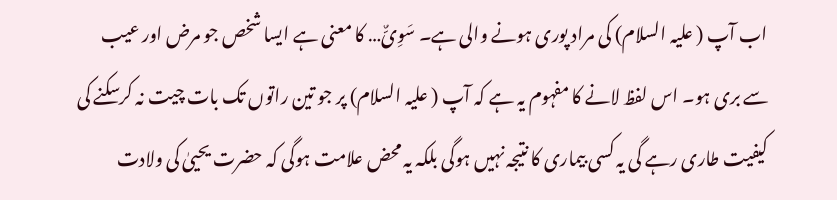اب آپ ( علیہ السلام) کی مراد پوری ہونے والی ہے۔ سَوِیٌّ… کا معنی ہے ایسا شخص جو مرض اور عیب سے بری ہو۔ اس لفظ لانے کا مفہوم یہ ہے کہ آپ ( علیہ السلام) پر جو تین راتوں تک بات چیت نہ کرسکنے کی کیفیت طاری رہے گی یہ کسی بیماری کا نتیجہ نہیں ہوگی بلکہ یہ محض علامت ہوگی کہ حضرت یحییٰ کی ولادت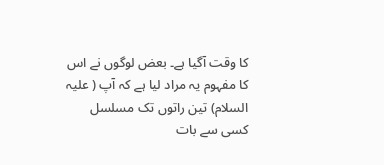کا وقت آگیا ہے۔ بعض لوگوں نے اس کا مفہوم یہ مراد لیا ہے کہ آپ ( علیہ السلام) تین راتوں تک مسلسل کسی سے بات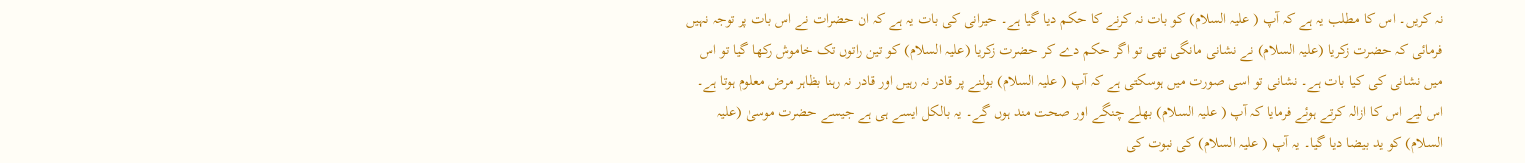نہ کریں۔ اس کا مطلب یہ ہے کہ آپ ( علیہ السلام) کو بات نہ کرنے کا حکم دیا گیا ہے۔ حیرانی کی بات یہ ہے کہ ان حضرات نے اس بات پر توجہ نہیں فرمائی کہ حضرت زکریا (علیہ السلام) نے نشانی مانگی تھی تو اگر حکم دے کر حضرت زکریا (علیہ السلام) کو تین راتوں تک خاموش رکھا گیا تو اس میں نشانی کی کیا بات ہے۔ نشانی تو اسی صورت میں ہوسکتی ہے کہ آپ ( علیہ السلام) بولنے پر قادر نہ رہیں اور قادر نہ رہنا بظاہر مرض معلوم ہوتا ہے۔ اس لیے اس کا ازالہ کرتے ہوئے فرمایا کہ آپ ( علیہ السلام) بھلے چنگے اور صحت مند ہوں گے۔ یہ بالکل ایسے ہی ہے جیسے حضرت موسیٰ (علیہ السلام) کو ید بیضا دیا گیا۔ یہ آپ ( علیہ السلام) کی نبوت کی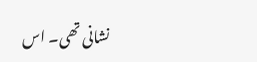نشانی تھی۔ اس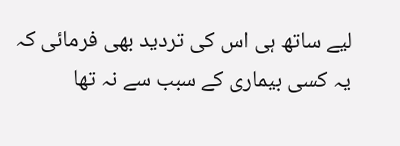لیے ساتھ ہی اس کی تردید بھی فرمائی کہ یہ کسی بیماری کے سبب سے نہ تھا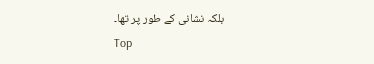بلکہ نشانی کے طور پر تھا۔
Top